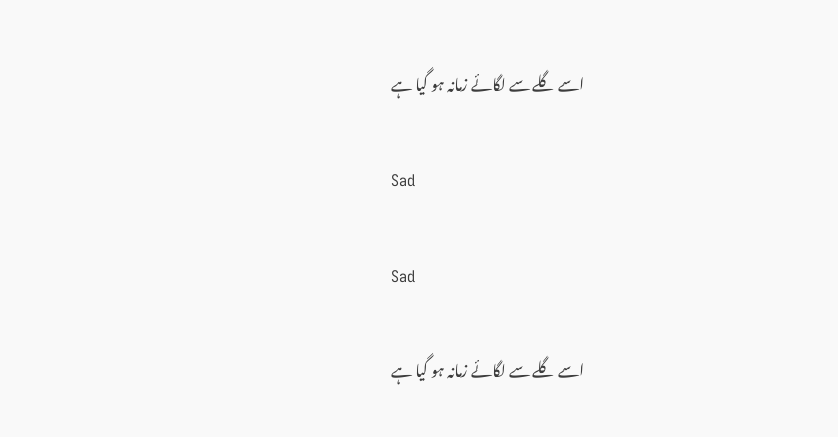اسے گلے سے لگائے زمانہ ہو گیا ہے

Sad

Sad

اسے گلے سے لگائے زمانہ ہو گیا ہے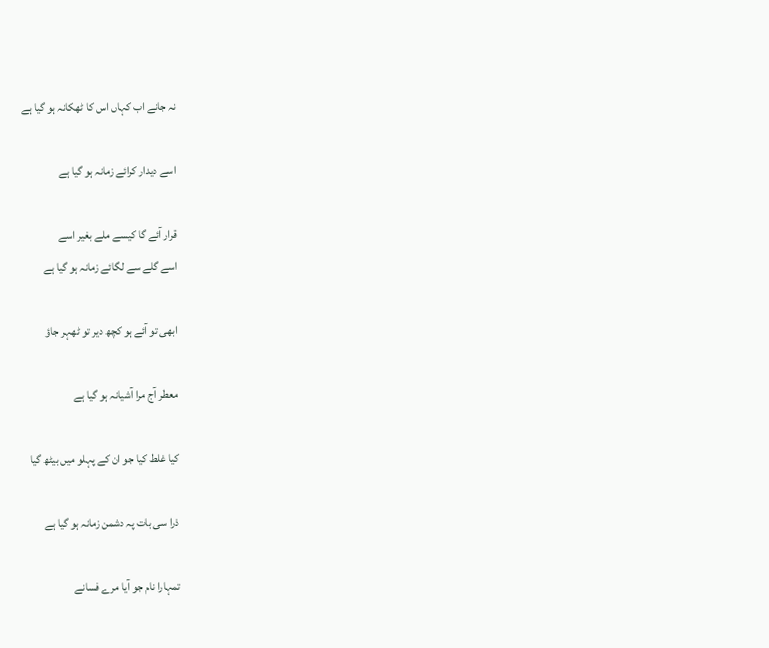نہ جانے اب کہاں اس کا ٹھکانہ ہو گیا ہے

اسے دیدار کرائے زمانہ ہو گیا ہے

قرار آئے گا کیسے ملے بغیر اسے
اسے گلے سے لگائے زمانہ ہو گیا ہے

ابھی تو آئے ہو کچھ دیر تو ٹھہر جاؤ

معطر آج مرا آشیانہ ہو گیا ہے

کیا غلط کیا جو ان کے پہلو میں بیٹھ گیا

ذرا سی بات پہ دشمن زمانہ ہو گیا ہے

تمہارا نام جو آیا مرے فسانے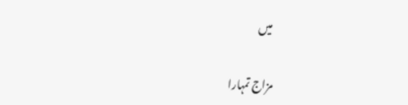میں

مزاج تمہارا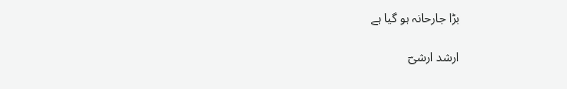بڑا جارحانہ ہو گیا ہے

ارشد ارشیؔ